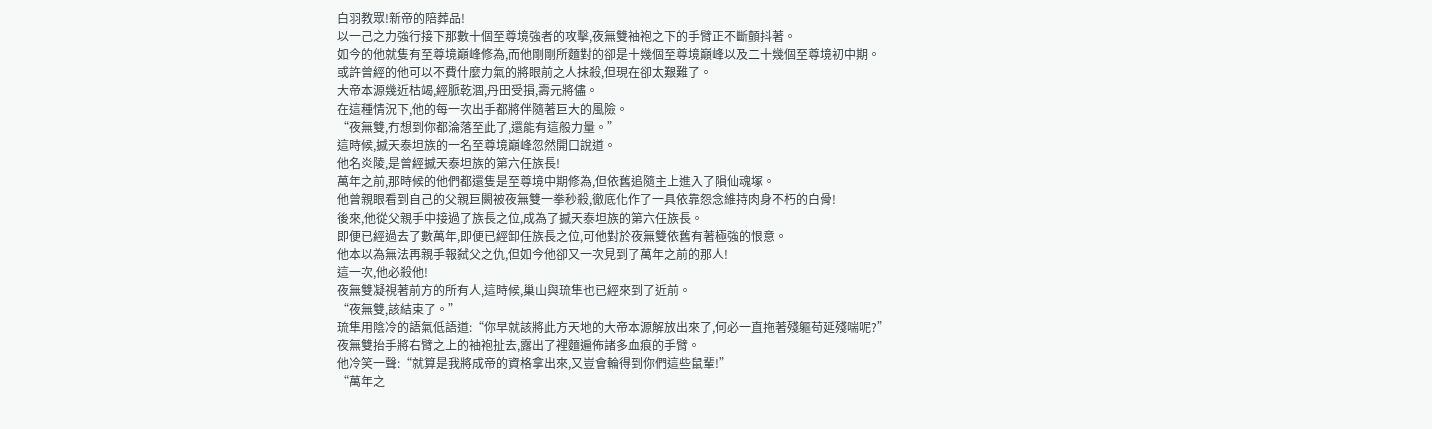白羽教眾!新帝的陪葬品!
以一己之力強行接下那數十個至尊境強者的攻擊,夜無雙袖袍之下的手臂正不斷顫抖著。
如今的他就隻有至尊境巔峰修為,而他剛剛所麵對的卻是十幾個至尊境巔峰以及二十幾個至尊境初中期。
或許曾經的他可以不費什麼力氣的將眼前之人抹殺,但現在卻太艱難了。
大帝本源幾近枯竭,經脈乾涸,丹田受損,壽元將儘。
在這種情況下,他的每一次出手都將伴隨著巨大的風險。
“夜無雙,冇想到你都淪落至此了,還能有這般力量。”
這時候,撼天泰坦族的一名至尊境巔峰忽然開口說道。
他名炎陵,是曾經撼天泰坦族的第六任族長!
萬年之前,那時候的他們都還隻是至尊境中期修為,但依舊追隨主上進入了隕仙魂塚。
他曾親眼看到自己的父親巨闕被夜無雙一拳秒殺,徹底化作了一具依靠怨念維持肉身不朽的白骨!
後來,他從父親手中接過了族長之位,成為了撼天泰坦族的第六任族長。
即便已經過去了數萬年,即便已經卸任族長之位,可他對於夜無雙依舊有著極強的恨意。
他本以為無法再親手報弑父之仇,但如今他卻又一次見到了萬年之前的那人!
這一次,他必殺他!
夜無雙凝視著前方的所有人,這時候,巢山與琉隼也已經來到了近前。
“夜無雙,該結束了。”
琉隼用陰冷的語氣低語道:“你早就該將此方天地的大帝本源解放出來了,何必一直拖著殘軀苟延殘喘呢?”
夜無雙抬手將右臂之上的袖袍扯去,露出了裡麵遍佈諸多血痕的手臂。
他冷笑一聲:“就算是我將成帝的資格拿出來,又豈會輪得到你們這些鼠輩!”
“萬年之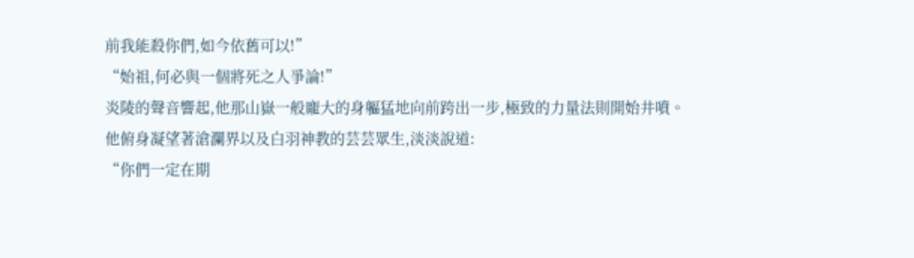前我能殺你們,如今依舊可以!”
“始祖,何必與一個將死之人爭論!”
炎陵的聲音響起,他那山嶽一般龐大的身軀猛地向前跨出一步,極致的力量法則開始井噴。
他俯身凝望著滄瀾界以及白羽神教的芸芸眾生,淡淡說道:
“你們一定在期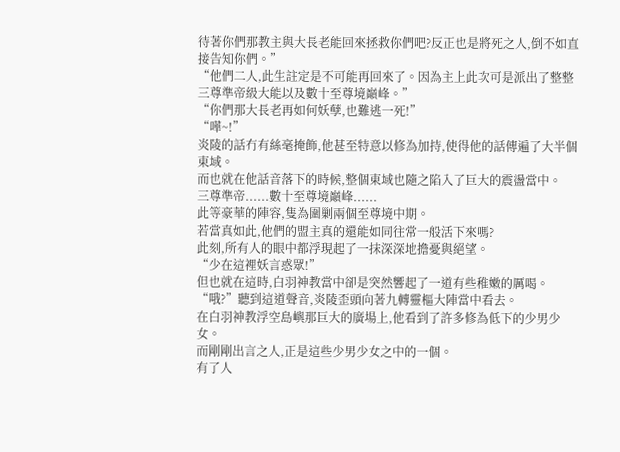待著你們那教主與大長老能回來拯救你們吧?反正也是將死之人,倒不如直接告知你們。”
“他們二人,此生註定是不可能再回來了。因為主上此次可是派出了整整三尊準帝級大能以及數十至尊境巔峰。”
“你們那大長老再如何妖孽,也難逃一死!”
“嘩~!”
炎陵的話冇有絲毫掩飾,他甚至特意以修為加持,使得他的話傳遍了大半個東域。
而也就在他話音落下的時候,整個東域也隨之陷入了巨大的震盪當中。
三尊準帝......數十至尊境巔峰......
此等豪華的陣容,隻為圍剿兩個至尊境中期。
若當真如此,他們的盟主真的還能如同往常一般活下來嗎?
此刻,所有人的眼中都浮現起了一抹深深地擔憂與絕望。
“少在這裡妖言惑眾!”
但也就在這時,白羽神教當中卻是突然響起了一道有些稚嫩的厲喝。
“哦?”聽到這道聲音,炎陵歪頭向著九轉靈樞大陣當中看去。
在白羽神教浮空島嶼那巨大的廣場上,他看到了許多修為低下的少男少女。
而剛剛出言之人,正是這些少男少女之中的一個。
有了人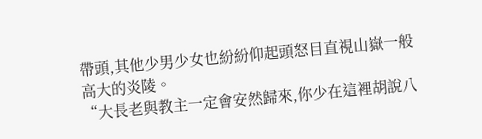帶頭,其他少男少女也紛紛仰起頭怒目直視山嶽一般高大的炎陵。
“大長老與教主一定會安然歸來,你少在這裡胡說八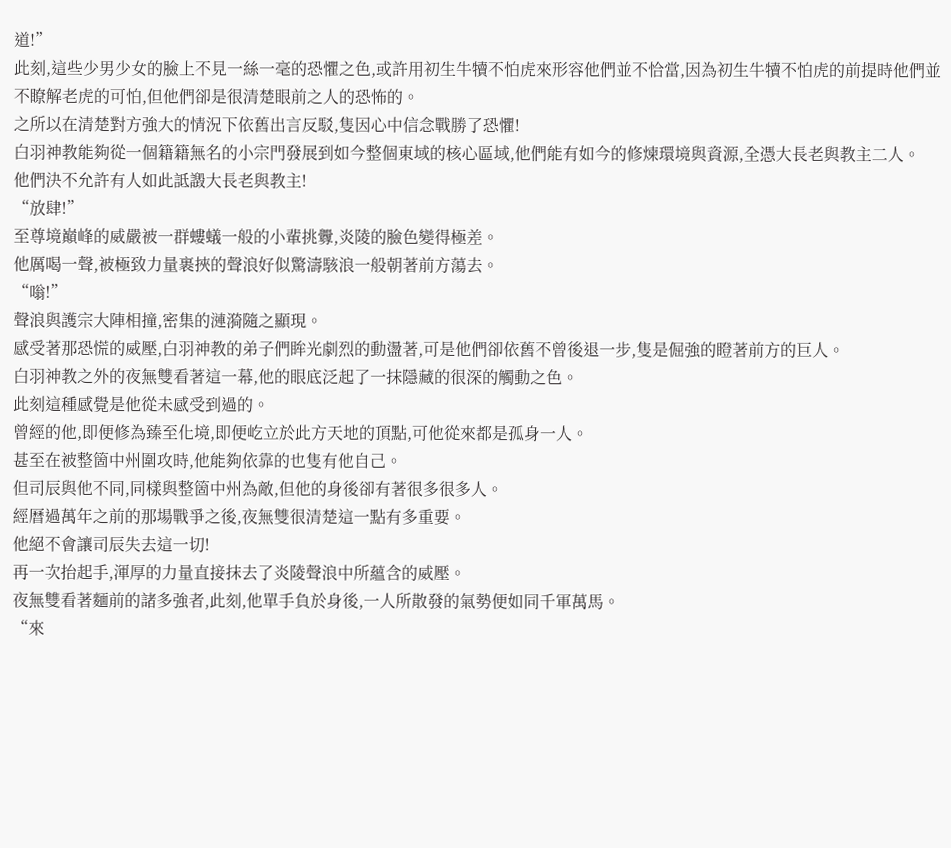道!”
此刻,這些少男少女的臉上不見一絲一毫的恐懼之色,或許用初生牛犢不怕虎來形容他們並不恰當,因為初生牛犢不怕虎的前提時他們並不瞭解老虎的可怕,但他們卻是很清楚眼前之人的恐怖的。
之所以在清楚對方強大的情況下依舊出言反駁,隻因心中信念戰勝了恐懼!
白羽神教能夠從一個籍籍無名的小宗門發展到如今整個東域的核心區域,他們能有如今的修煉環境與資源,全憑大長老與教主二人。
他們決不允許有人如此詆譭大長老與教主!
“放肆!”
至尊境巔峰的威嚴被一群螻蟻一般的小輩挑釁,炎陵的臉色變得極差。
他厲喝一聲,被極致力量裹挾的聲浪好似驚濤駭浪一般朝著前方蕩去。
“嗡!”
聲浪與護宗大陣相撞,密集的漣漪隨之顯現。
感受著那恐慌的威壓,白羽神教的弟子們眸光劇烈的動盪著,可是他們卻依舊不曾後退一步,隻是倔強的瞪著前方的巨人。
白羽神教之外的夜無雙看著這一幕,他的眼底泛起了一抹隱藏的很深的觸動之色。
此刻這種感覺是他從未感受到過的。
曾經的他,即便修為臻至化境,即便屹立於此方天地的頂點,可他從來都是孤身一人。
甚至在被整箇中州圍攻時,他能夠依靠的也隻有他自己。
但司辰與他不同,同樣與整箇中州為敵,但他的身後卻有著很多很多人。
經曆過萬年之前的那場戰爭之後,夜無雙很清楚這一點有多重要。
他絕不會讓司辰失去這一切!
再一次抬起手,渾厚的力量直接抹去了炎陵聲浪中所蘊含的威壓。
夜無雙看著麵前的諸多強者,此刻,他單手負於身後,一人所散發的氣勢便如同千軍萬馬。
“來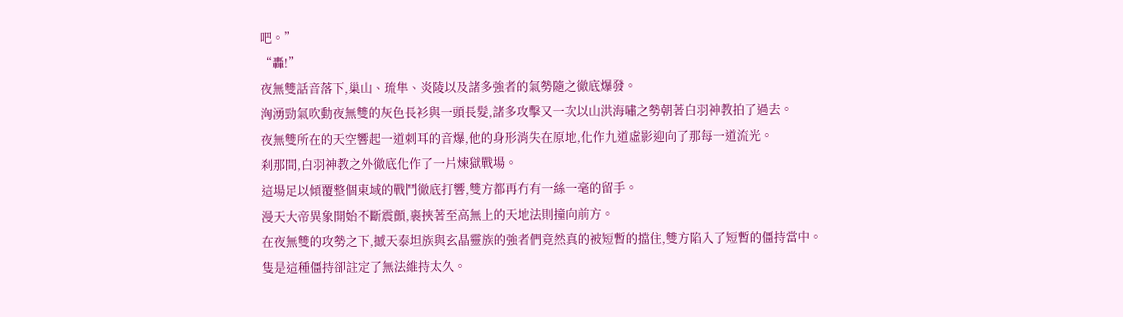吧。”
“轟!”
夜無雙話音落下,巢山、琉隼、炎陵以及諸多強者的氣勢隨之徹底爆發。
洶湧勁氣吹動夜無雙的灰色長衫與一頭長髮,諸多攻擊又一次以山洪海嘯之勢朝著白羽神教拍了過去。
夜無雙所在的天空響起一道刺耳的音爆,他的身形消失在原地,化作九道虛影迎向了那每一道流光。
刹那間,白羽神教之外徹底化作了一片煉獄戰場。
這場足以傾覆整個東域的戰鬥徹底打響,雙方都再冇有一絲一毫的留手。
漫天大帝異象開始不斷震顫,裹挾著至高無上的天地法則撞向前方。
在夜無雙的攻勢之下,撼天泰坦族與玄晶靈族的強者們竟然真的被短暫的擋住,雙方陷入了短暫的僵持當中。
隻是這種僵持卻註定了無法維持太久。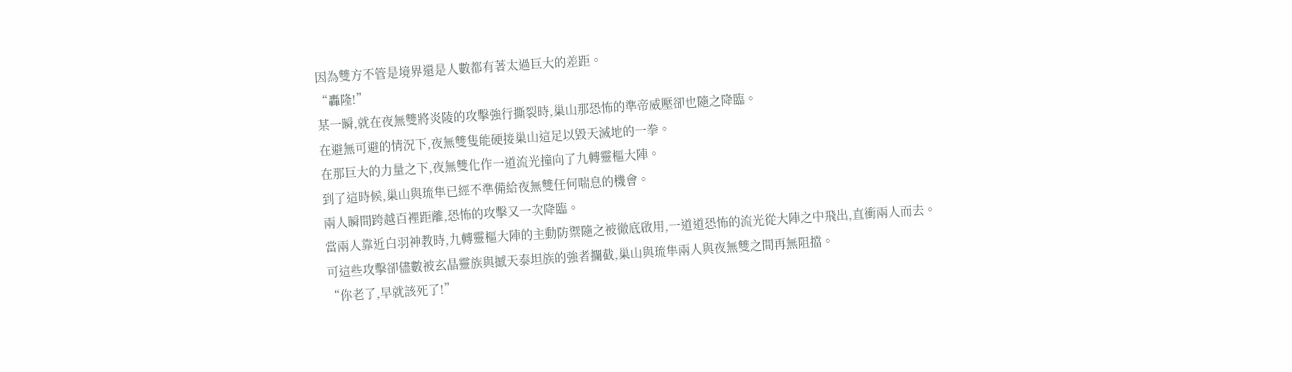因為雙方不管是境界還是人數都有著太過巨大的差距。
“轟隆!”
某一瞬,就在夜無雙將炎陵的攻擊強行撕裂時,巢山那恐怖的準帝威壓卻也隨之降臨。
在避無可避的情況下,夜無雙隻能硬接巢山這足以毀天滅地的一拳。
在那巨大的力量之下,夜無雙化作一道流光撞向了九轉靈樞大陣。
到了這時候,巢山與琉隼已經不準備給夜無雙任何喘息的機會。
兩人瞬間跨越百裡距離,恐怖的攻擊又一次降臨。
當兩人靠近白羽神教時,九轉靈樞大陣的主動防禦隨之被徹底啟用,一道道恐怖的流光從大陣之中飛出,直衝兩人而去。
可這些攻擊卻儘數被玄晶靈族與撼天泰坦族的強者攔截,巢山與琉隼兩人與夜無雙之間再無阻擋。
“你老了,早就該死了!”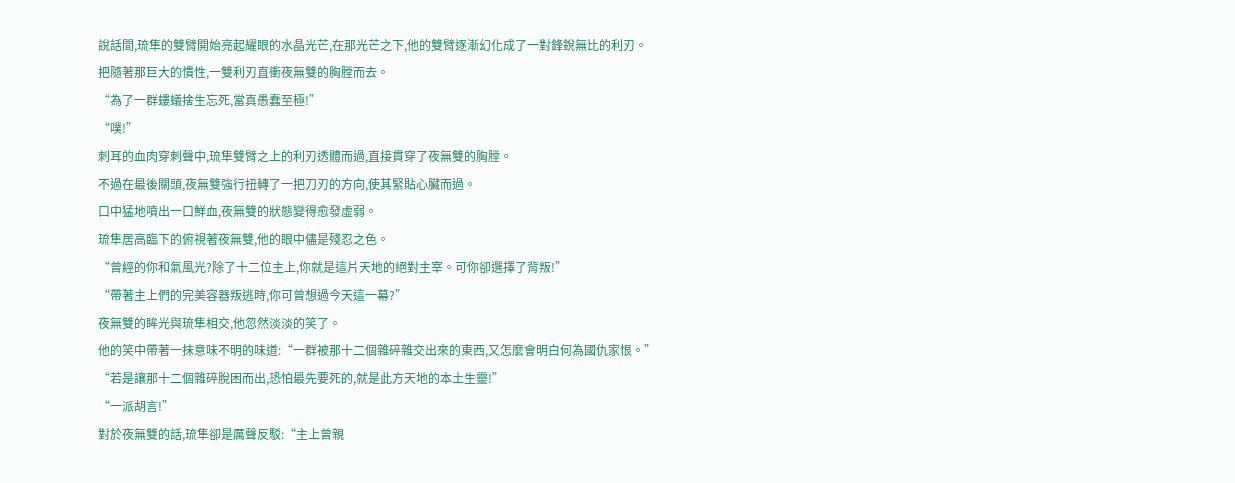說話間,琉隼的雙臂開始亮起耀眼的水晶光芒,在那光芒之下,他的雙臂逐漸幻化成了一對鋒銳無比的利刃。
把隨著那巨大的慣性,一雙利刃直衝夜無雙的胸膛而去。
“為了一群螻蟻捨生忘死,當真愚蠢至極!”
“噗!”
刺耳的血肉穿刺聲中,琉隼雙臂之上的利刃透體而過,直接貫穿了夜無雙的胸膛。
不過在最後關頭,夜無雙強行扭轉了一把刀刃的方向,使其緊貼心臟而過。
口中猛地噴出一口鮮血,夜無雙的狀態變得愈發虛弱。
琉隼居高臨下的俯視著夜無雙,他的眼中儘是殘忍之色。
“曾經的你和氣風光?除了十二位主上,你就是這片天地的絕對主宰。可你卻選擇了背叛!”
“帶著主上們的完美容器叛逃時,你可曾想過今天這一幕?”
夜無雙的眸光與琉隼相交,他忽然淡淡的笑了。
他的笑中帶著一抹意味不明的味道:“一群被那十二個雜碎雜交出來的東西,又怎麼會明白何為國仇家恨。”
“若是讓那十二個雜碎脫困而出,恐怕最先要死的,就是此方天地的本土生靈!”
“一派胡言!”
對於夜無雙的話,琉隼卻是厲聲反駁:“主上曾親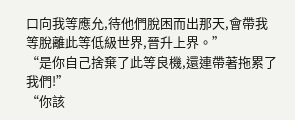口向我等應允,待他們脫困而出那天,會帶我等脫離此等低級世界,晉升上界。”
“是你自己捨棄了此等良機,還連帶著拖累了我們!”
“你該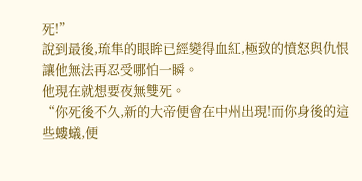死!”
說到最後,琉隼的眼眸已經變得血紅,極致的憤怒與仇恨讓他無法再忍受哪怕一瞬。
他現在就想要夜無雙死。
“你死後不久,新的大帝便會在中州出現!而你身後的這些螻蟻,便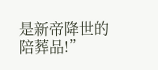是新帝降世的陪葬品!”